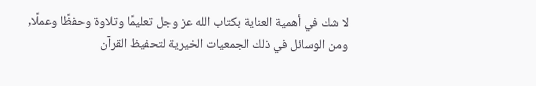لا شك في أهمية العناية بكتاب الله عز وجل تعليمًا وتلاوة وحفظًا وعملًا, ومن الوسائل في ذلك الجمعيات الخيرية لتحفيظ القرآن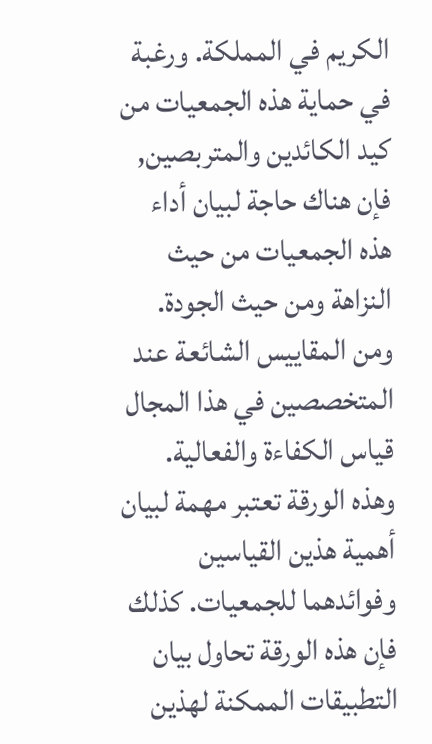الكريم في المملكة. ورغبة في حماية هذه الجمعيات من كيد الكائدين والمتربصين, فإن هناك حاجة لبيان أداء هذه الجمعيات من حيث النزاهة ومن حيث الجودة. ومن المقاييس الشائعة عند المتخصصين في هذا المجال قياس الكفاءة والفعالية. وهذه الورقة تعتبر مهمة لبيان أهمية هذين القياسين وفوائدهما للجمعيات. كذلك فإن هذه الورقة تحاول بيان التطبيقات الممكنة لهذين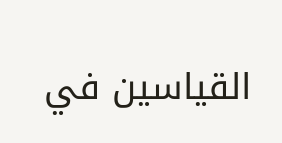القياسين في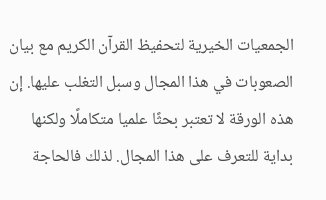الجمعيات الخيرية لتحفيظ القرآن الكريم مع بيان الصعوبات في هذا المجال وسبل التغلب عليها. إن هذه الورقة لا تعتبر بحثًا علميا متكاملًا ولكنها بداية للتعرف على هذا المجال. لذلك فالحاجة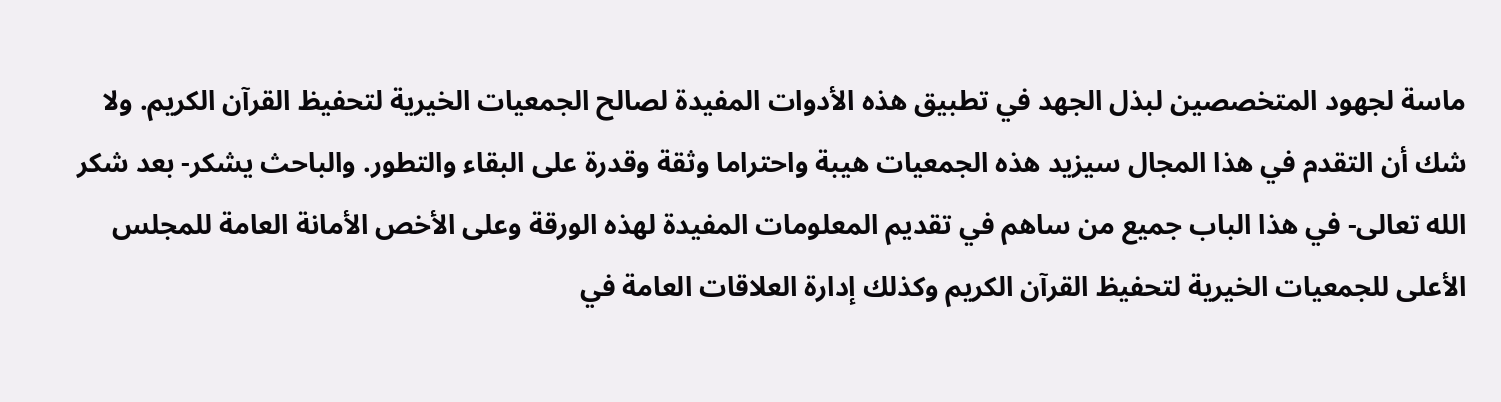ماسة لجهود المتخصصين لبذل الجهد في تطبيق هذه الأدوات المفيدة لصالح الجمعيات الخيرية لتحفيظ القرآن الكريم. ولا شك أن التقدم في هذا المجال سيزيد هذه الجمعيات هيبة واحتراما وثقة وقدرة على البقاء والتطور. والباحث يشكر- بعد شكر الله تعالى- في هذا الباب جميع من ساهم في تقديم المعلومات المفيدة لهذه الورقة وعلى الأخص الأمانة العامة للمجلس الأعلى للجمعيات الخيرية لتحفيظ القرآن الكريم وكذلك إدارة العلاقات العامة في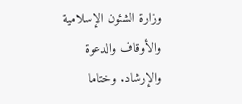وزارة الشئون الإسلامية والأوقاف والدعوة والإرشاد. وختاما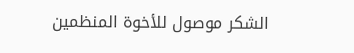الشكر موصول للأخوة المنظمين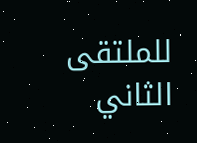للملتقى الثاني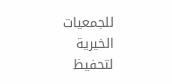للجمعيات الخيرية لتحفيظ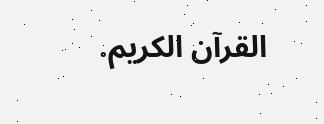القرآن الكريم.